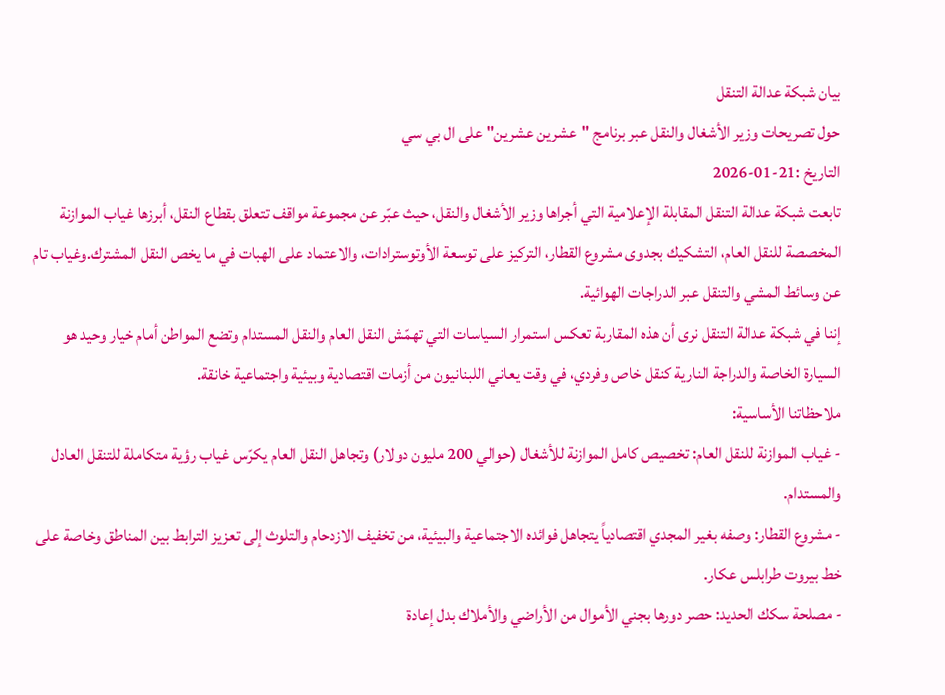بيان شبكة عدالة التنقل
حول تصريحات وزير الأشغال والنقل عبر برنامج "عشرين عشرين" على ال بي سي
التاريخ :21-01-2026
تابعت شبكة عدالة التنقل المقابلة الإعلامية التي أجراها وزير الأشغال والنقل، حيث عبّر عن مجموعة مواقف تتعلق بقطاع النقل، أبرزها غياب الموازنة المخصصة للنقل العام، التشكيك بجدوى مشروع القطار، التركيز على توسعة الأوتوسترادات، والاعتماد على الهبات في ما يخص النقل المشترك.وغياب تام عن وسائط المشي والتنقل عبر الدراجات الهوائية.
إننا في شبكة عدالة التنقل نرى أن هذه المقاربة تعكس استمرار السياسات التي تهمّش النقل العام والنقل المستدام وتضع المواطن أمام خيار وحيد هو السيارة الخاصة والدراجة النارية كنقل خاص وفردي، في وقت يعاني اللبنانيون من أزمات اقتصادية وبيئية واجتماعية خانقة.
ملاحظاتنا الأساسية:
- غياب الموازنة للنقل العام: تخصيص كامل الموازنة للأشغال (حوالي 200 مليون دولار) وتجاهل النقل العام يكرّس غياب رؤية متكاملة للتنقل العادل والمستدام.
- مشروع القطار: وصفه بغير المجدي اقتصادياً يتجاهل فوائده الاجتماعية والبيئية، من تخفيف الازدحام والتلوث إلى تعزيز الترابط بين المناطق وخاصة على خط بيروت طرابلس عكار.
- مصلحة سكك الحديد: حصر دورها بجني الأموال من الأراضي والأملاك بدل إعادة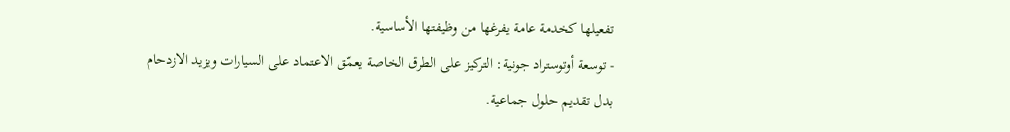تفعيلها كخدمة عامة يفرغها من وظيفتها الأساسية.
- توسعة أوتوستراد جونية: التركيز على الطرق الخاصة يعمّق الاعتماد على السيارات ويزيد الازدحام بدل تقديم حلول جماعية.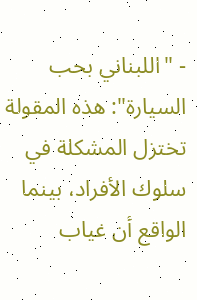- "اللبناني بحب السيارة": هذه المقولة تختزل المشكلة في سلوك الأفراد، بينما الواقع أن غياب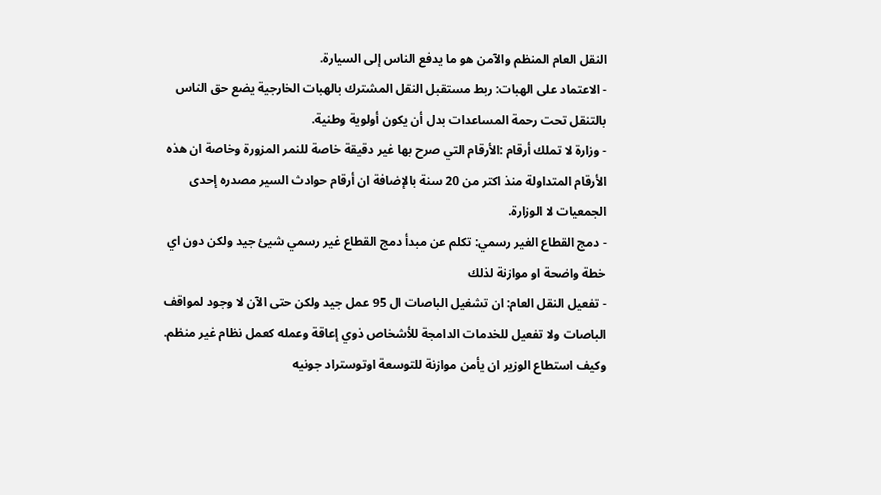النقل العام المنظم والآمن هو ما يدفع الناس إلى السيارة.
- الاعتماد على الهبات: ربط مستقبل النقل المشترك بالهبات الخارجية يضع حق الناس بالتنقل تحت رحمة المساعدات بدل أن يكون أولوية وطنية.
- وزارة لا تملك أرقام :الأرقام التي صرح بها غير دقيقة خاصة للنمر المزورة وخاصة ان هذه الأرقام المتداولة منذ اكتر من 20 سنة بالإضافة ان أرقام حوادث السير مصدره إحدى الجمعيات لا الوزارة.
- دمج القطاع الغير رسمي: تكلم عن مبدأ دمج القطاع غير رسمي شيئ جيد ولكن دون اي خطة واضحة او موازنة لذلك
- تفعيل النقل العام: ان تشغيل الباصات ال 95 عمل جيد ولكن حتى الآن لا وجود لمواقف الباصات ولا تفعيل للخدمات الدامجة للأشخاص ذوي إعاقة وعمله كعمل نظام غير منظم.
وكيف استطاع الوزير ان يأمن موازنة للتوسعة اوتوستراد جونيه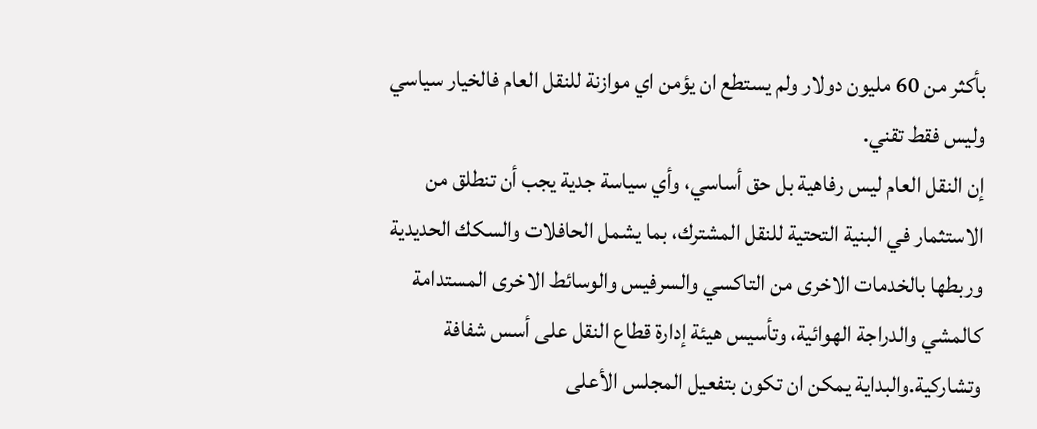بأكثر من 60 مليون دولار ولم يستطع ان يؤمن اي موازنة للنقل العام فالخيار سياسي وليس فقط تقني.
إن النقل العام ليس رفاهية بل حق أساسي، وأي سياسة جدية يجب أن تنطلق من الاستثمار في البنية التحتية للنقل المشترك، بما يشمل الحافلات والسكك الحديدية وربطها بالخدمات الاخرى من التاكسي والسرفيس والوسائط الاخرى المستدامة كالمشي والدراجة الهوائية، وتأسيس هيئة إدارة قطاع النقل على أسس شفافة وتشاركية.والبداية يمكن ان تكون بتفعيل المجلس الأعلى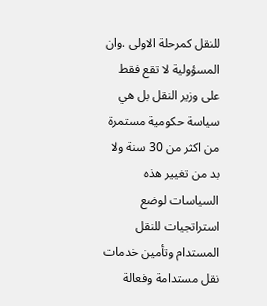للنقل كمرحلة الاولى .وان المسؤولية لا تقع فقط على وزير النقل بل هي سياسة حكومية مستمرة من اكثر من 30 سنة ولا بد من تغيير هذه السياسات لوضع استراتجيات للنقل المستدام وتأمين خدمات نقل مستدامة وفعالة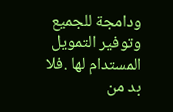ودامجة للجميع وتوفير التمويل المستدام لها .فلا بد من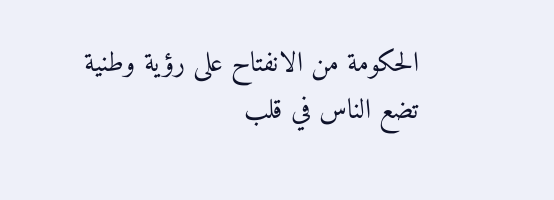الحكومة من الانفتاح على رؤية وطنية تضع الناس في قلب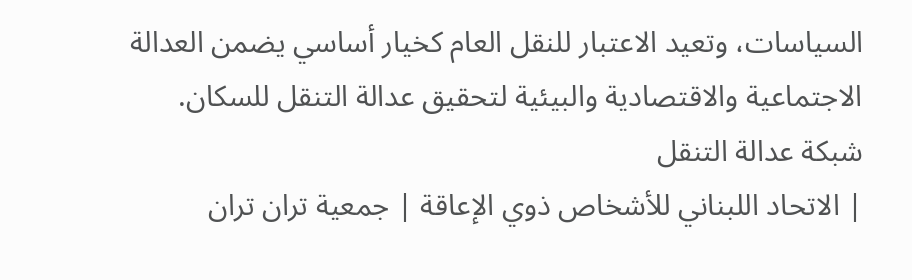السياسات، وتعيد الاعتبار للنقل العام كخيار أساسي يضمن العدالة الاجتماعية والاقتصادية والبيئية لتحقيق عدالة التنقل للسكان.
شبكة عدالة التنقل
| الاتحاد اللبناني للأشخاص ذوي الإعاقة | جمعية تران تران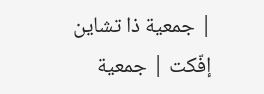| جمعیة ذا تشاین إفّكت | جمعية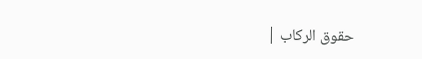حقوق الركاب |